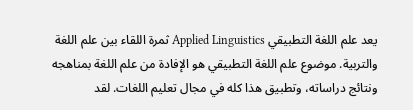يعد علم اللغة التطبيقي Applied Linguistics ثمرة اللقاء بين علم اللغة والتربية. موضوع علم اللغة التطبيقي هو الإفادة من علم اللغة بمناهجه ونتائج دراساته، وتطبيق هذا كله في مجال تعليم اللغات. لقد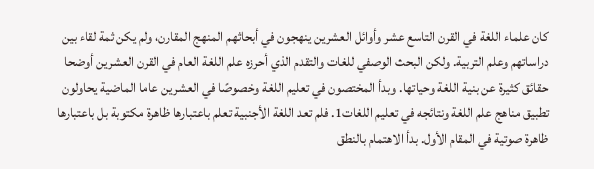كان علماء اللغة في القرن التاسع عشر وأوائل العشرين ينهجون في أبحاثهم المنهج المقارن، ولم يكن ثمة لقاء بين دراساتهم وعلم التربية. ولكن البحث الوصفي للغات والتقدم الذي أحرزه علم اللغة العام في القرن العشرين أوضحا حقائق كثيرة عن بنية اللغة وحياتها. وبدأ المختصون في تعليم اللغة وخصوصًا في العشرين عاما الماضية يحاولون تطبيق مناهج علم اللغة ونتائجه في تعليم اللغات1. فلم تعد اللغة الأجنبية تعلم باعتبارها ظاهرة مكتوبة بل باعتبارها ظاهرة صوتية في المقام الأول. بدأ الاهتمام بالنطق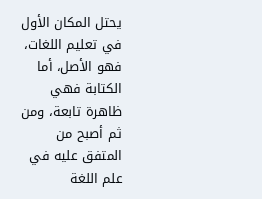يحتل المكان الأول في تعليم اللغات، فهو الأصل، أما الكتابة فهي ظاهرة تابعة، ومن ثم أصبح من المتفق عليه في علم اللغة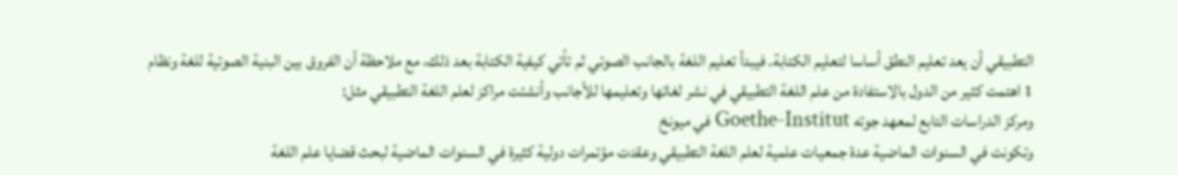التطبيقي أن يعد تعليم النطق أساسا لتعليم الكتابة. فيبدأ تعليم اللغة بالجانب الصوتي ثم تأتي كيفية الكتابة بعد ذلك، مع ملاحظة أن الفروق بين البنية الصوتية للغة ونظام
1 اهتمت كثير من الدول بالاستفادة من علم اللغة التطبيقي في نشر لغاتها وتعليمها للأجانب وأنشئت مراكز لعلم اللغة التطبيقي مثل:
ومركز الدراسات التابع لمعهد جوته Goethe-Institut في ميونخ
وتكونت في السنوات الماضية عدة جمعيات علمية لعلم اللغة التطبيقي وعقدت مؤتمرات دولية كثيرة في السنوات الماضية لبحث قضايا علم اللغة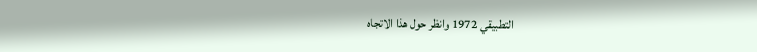التطبيقي 1972 وانظر حول هذا الاتجاه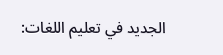الجديد في تعليم اللغات: